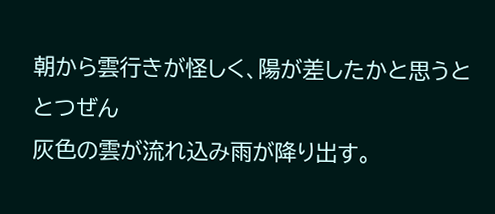朝から雲行きが怪しく、陽が差したかと思うととつぜん
灰色の雲が流れ込み雨が降り出す。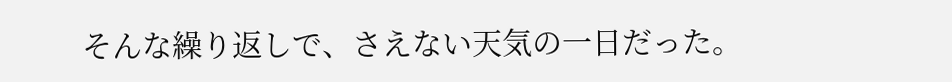そんな繰り返しで、さえない天気の一日だった。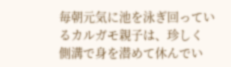毎朝元気に池を泳ぎ回っているカルガモ親子は、珍しく
側溝で身を潜めて休んでい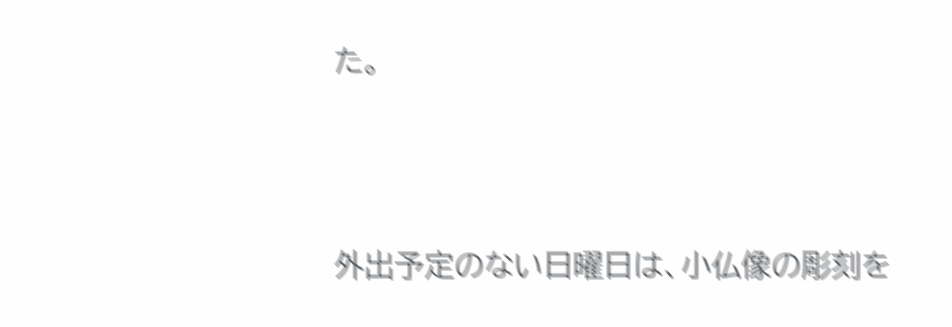た。



外出予定のない日曜日は、小仏像の彫刻を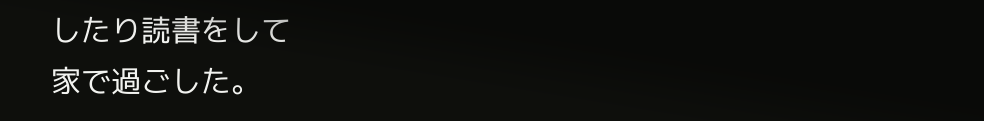したり読書をして
家で過ごした。